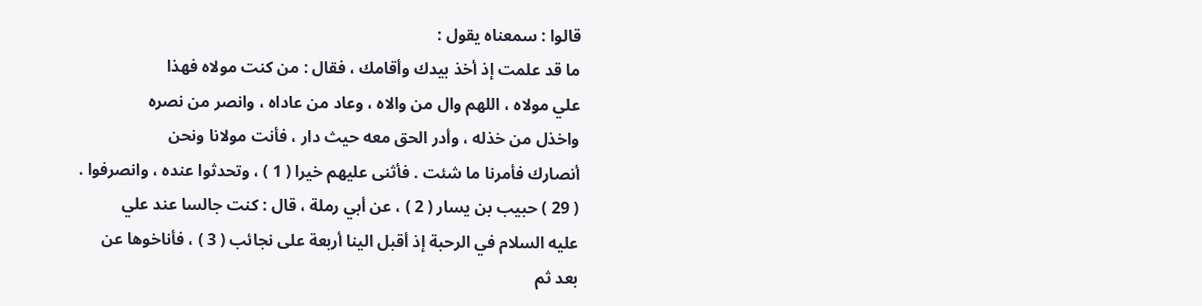قالوا : سمعناه يقول :
ما قد علمت إذ أخذ بيدك وأقامك ، فقال : من كنت مولاه فهذا
علي مولاه ، اللهم وال من والاه ، وعاد من عاداه ، وانصر من نصره
واخذل من خذله ، وأدر الحق معه حيث دار ، فأنت مولانا ونحن
أنصارك فأمرنا ما شئت . فأثنى عليهم خيرا ( 1 ) ، وتحدثوا عنده ، وانصرفوا .
( 29 ) حبيب بن يسار ( 2 ) ، عن أبي رملة ، قال : كنت جالسا عند علي
عليه السلام في الرحبة إذ أقبل الينا أربعة على نجائب ( 3 ) ، فأناخوها عن
بعد ثم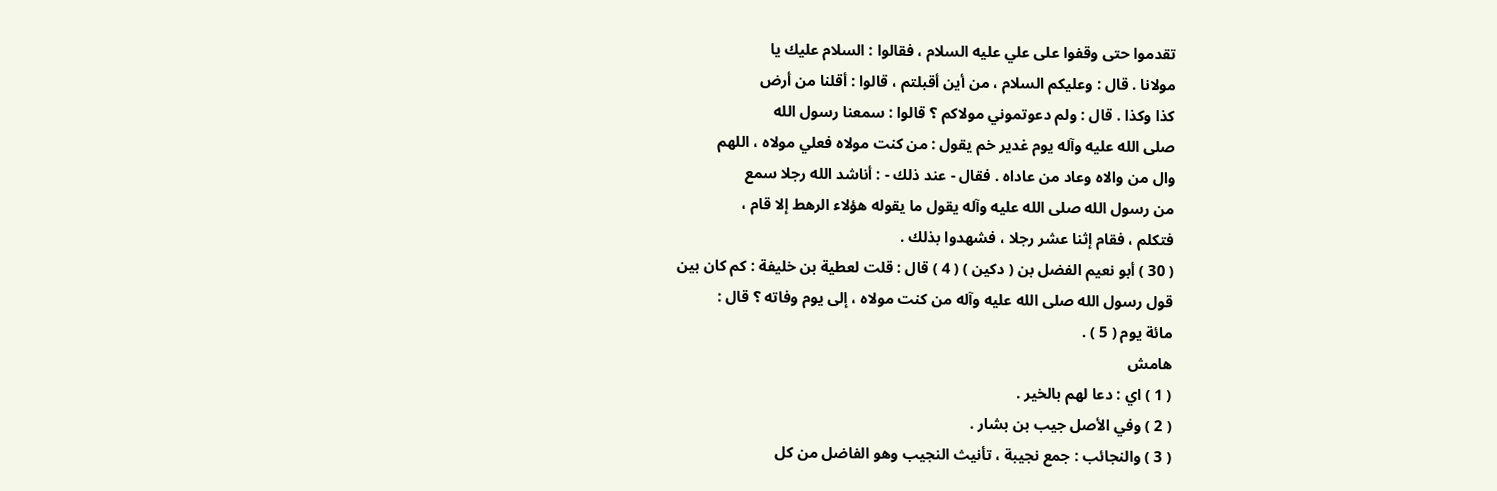تقدموا حتى وقفوا على علي عليه السلام ، فقالوا : السلام عليك يا
مولانا . قال : وعليكم السلام ، من أين أقبلتم ، قالوا : أقلنا من أرض
كذا وكذا . قال : ولم دعوتموني مولاكم ؟ قالوا : سمعنا رسول الله
صلى الله عليه وآله يوم غدير خم يقول : من كنت مولاه فعلي مولاه ، اللهم
وال من والاه وعاد من عاداه . فقال - عند ذلك - : أناشد الله رجلا سمع
من رسول الله صلى الله عليه وآله يقول ما يقوله هؤلاء الرهط إلا قام ،
فتكلم ، فقام إثنا عشر رجلا ، فشهدوا بذلك .
( 30 ) أبو نعيم الفضل بن ( دكين ) ( 4 ) قال : قلت لعطية بن خليفة : كم كان بين
قول رسول الله صلى الله عليه وآله من كنت مولاه ، إلى يوم وفاته ؟ قال :
مائة يوم ( 5 ) .
هامش
( 1 ) اي : دعا لهم بالخير .
( 2 ) وفي الأصل جيب بن بشار .
( 3 ) والنجائب : جمع نجيبة ، تأنيث النجيب وهو الفاضل من كل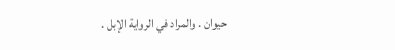حيوان . والمراد في الرواية الإبل .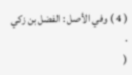( 4 ) وفي الأصل : الفضل بن زكي .
(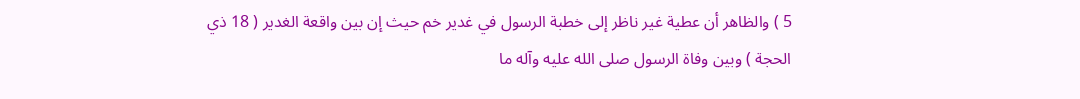5 ) والظاهر أن عطية غير ناظر إلى خطبة الرسول في غدير خم حيث إن بين واقعة الغدير ( 18 ذي
الحجة ) وبين وفاة الرسول صلى الله عليه وآله ما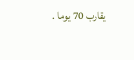يقارب 70 يوما .